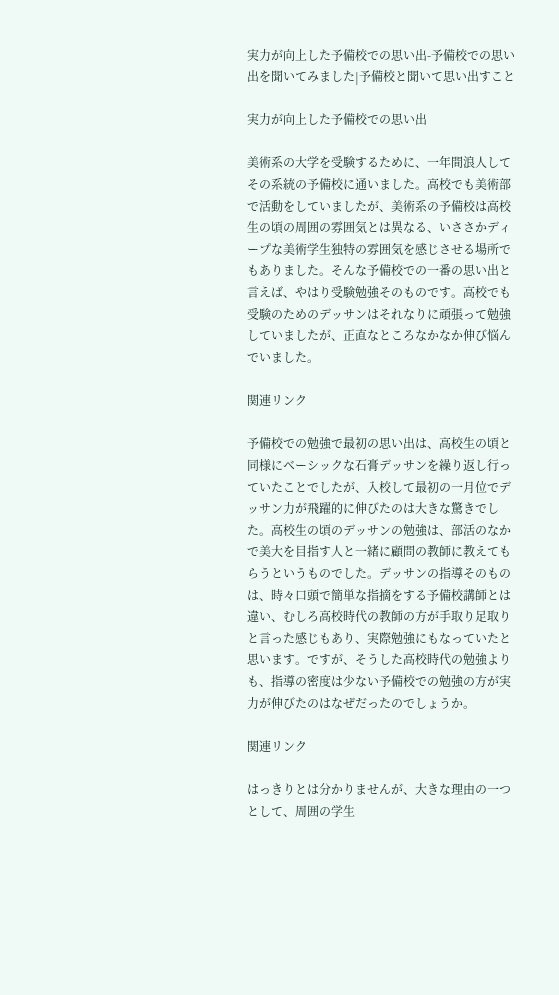実力が向上した予備校での思い出-予備校での思い出を聞いてみました|予備校と聞いて思い出すこと

実力が向上した予備校での思い出

美術系の大学を受験するために、一年間浪人してその系統の予備校に通いました。高校でも美術部で活動をしていましたが、美術系の予備校は高校生の頃の周囲の雰囲気とは異なる、いささかディープな美術学生独特の雰囲気を感じさせる場所でもありました。そんな予備校での一番の思い出と言えば、やはり受験勉強そのものです。高校でも受験のためのデッサンはそれなりに頑張って勉強していましたが、正直なところなかなか伸び悩んでいました。

関連リンク

予備校での勉強で最初の思い出は、高校生の頃と同様にベーシックな石膏デッサンを繰り返し行っていたことでしたが、入校して最初の一月位でデッサン力が飛躍的に伸びたのは大きな驚きでした。高校生の頃のデッサンの勉強は、部活のなかで美大を目指す人と一緒に顧問の教師に教えてもらうというものでした。デッサンの指導そのものは、時々口頭で簡単な指摘をする予備校講師とは違い、むしろ高校時代の教師の方が手取り足取りと言った感じもあり、実際勉強にもなっていたと思います。ですが、そうした高校時代の勉強よりも、指導の密度は少ない予備校での勉強の方が実力が伸びたのはなぜだったのでしょうか。

関連リンク

はっきりとは分かりませんが、大きな理由の一つとして、周囲の学生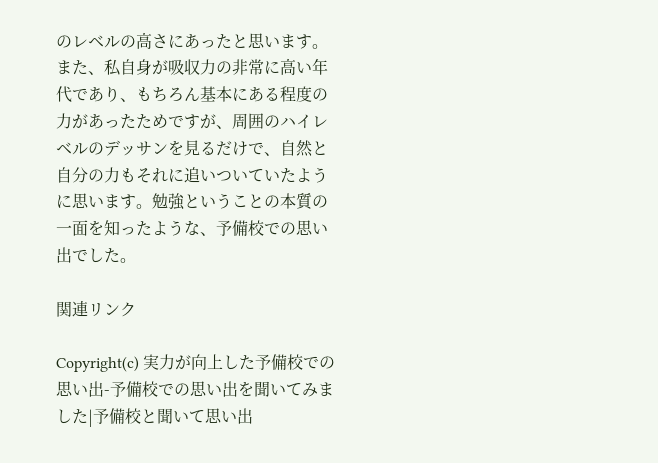のレベルの高さにあったと思います。また、私自身が吸収力の非常に高い年代であり、もちろん基本にある程度の力があったためですが、周囲のハイレベルのデッサンを見るだけで、自然と自分の力もそれに追いついていたように思います。勉強ということの本質の一面を知ったような、予備校での思い出でした。

関連リンク

Copyright(c) 実力が向上した予備校での思い出-予備校での思い出を聞いてみました|予備校と聞いて思い出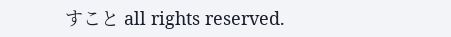すこと all rights reserved.